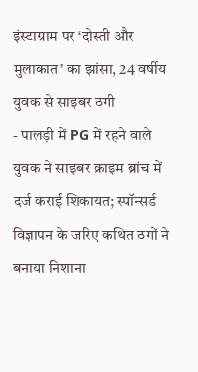इंस्टाग्राम पर ‘दोस्ती और मुलाकात’ का झांसा, 24 वर्षीय युवक से साइबर ठगी
- पालड़ी में PG में रहने वाले युवक ने साइबर क्राइम ब्रांच में दर्ज कराई शिकायत; स्पॉन्सर्ड विज्ञापन के जरिए कथित ठगों ने बनाया निशाना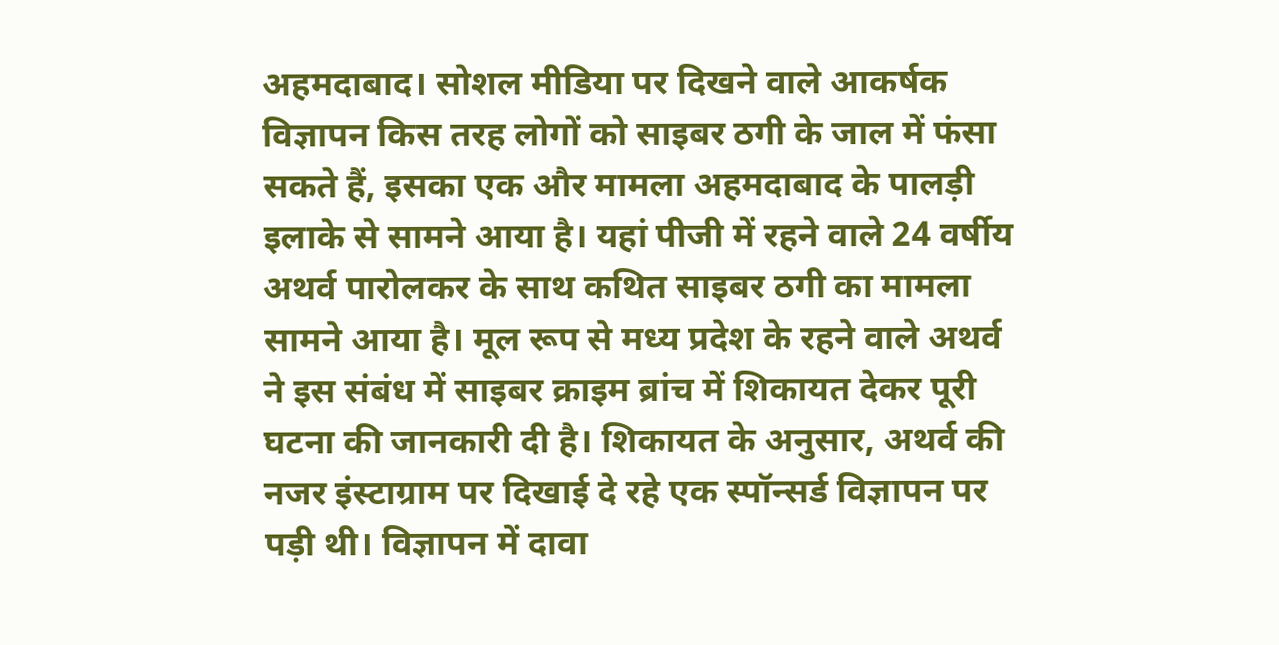अहमदाबाद। सोशल मीडिया पर दिखने वाले आकर्षक विज्ञापन किस तरह लोगों को साइबर ठगी के जाल में फंसा सकते हैं, इसका एक और मामला अहमदाबाद के पालड़ी इलाके से सामने आया है। यहां पीजी में रहने वाले 24 वर्षीय अथर्व पारोलकर के साथ कथित साइबर ठगी का मामला सामने आया है। मूल रूप से मध्य प्रदेश के रहने वाले अथर्व ने इस संबंध में साइबर क्राइम ब्रांच में शिकायत देकर पूरी घटना की जानकारी दी है। शिकायत के अनुसार, अथर्व की नजर इंस्टाग्राम पर दिखाई दे रहे एक स्पॉन्सर्ड विज्ञापन पर पड़ी थी। विज्ञापन में दावा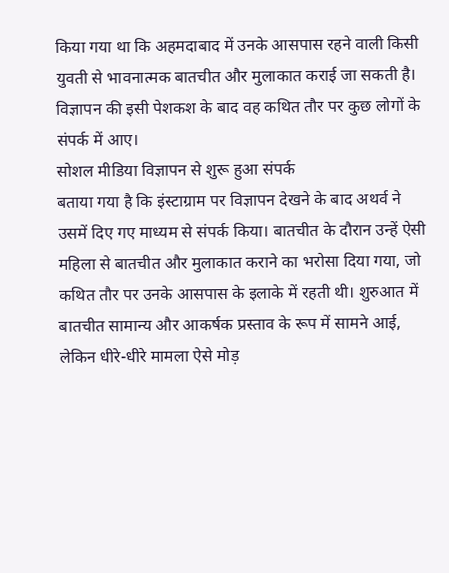किया गया था कि अहमदाबाद में उनके आसपास रहने वाली किसी युवती से भावनात्मक बातचीत और मुलाकात कराई जा सकती है। विज्ञापन की इसी पेशकश के बाद वह कथित तौर पर कुछ लोगों के संपर्क में आए।
सोशल मीडिया विज्ञापन से शुरू हुआ संपर्क
बताया गया है कि इंस्टाग्राम पर विज्ञापन देखने के बाद अथर्व ने उसमें दिए गए माध्यम से संपर्क किया। बातचीत के दौरान उन्हें ऐसी महिला से बातचीत और मुलाकात कराने का भरोसा दिया गया, जो कथित तौर पर उनके आसपास के इलाके में रहती थी। शुरुआत में बातचीत सामान्य और आकर्षक प्रस्ताव के रूप में सामने आई, लेकिन धीरे-धीरे मामला ऐसे मोड़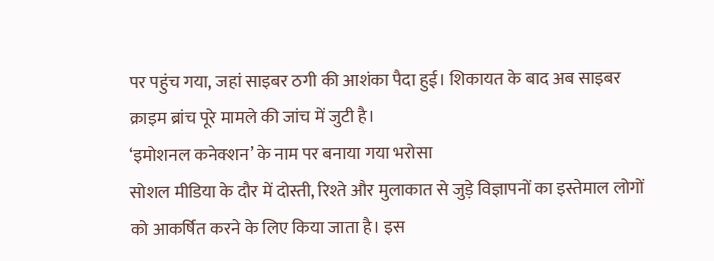पर पहुंच गया, जहां साइबर ठगी की आशंका पैदा हुई। शिकायत के बाद अब साइबर क्राइम ब्रांच पूरे मामले की जांच में जुटी है।
‘इमोशनल कनेक्शन’ के नाम पर बनाया गया भरोसा
सोशल मीडिया के दौर में दोस्ती, रिश्ते और मुलाकात से जुड़े विज्ञापनों का इस्तेमाल लोगों को आकर्षित करने के लिए किया जाता है। इस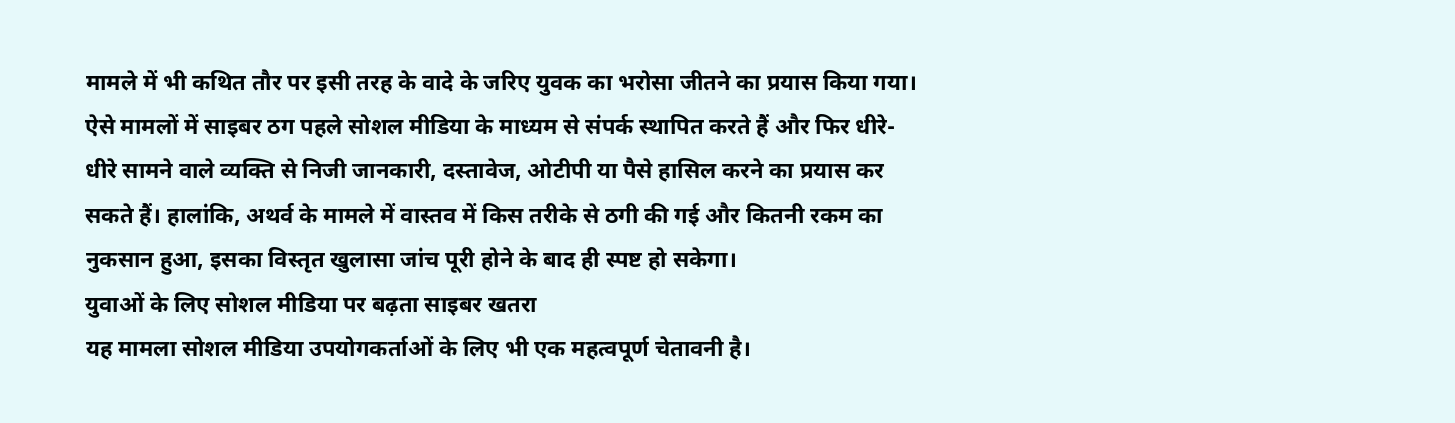मामले में भी कथित तौर पर इसी तरह के वादे के जरिए युवक का भरोसा जीतने का प्रयास किया गया। ऐसे मामलों में साइबर ठग पहले सोशल मीडिया के माध्यम से संपर्क स्थापित करते हैं और फिर धीरे-धीरे सामने वाले व्यक्ति से निजी जानकारी, दस्तावेज, ओटीपी या पैसे हासिल करने का प्रयास कर सकते हैं। हालांकि, अथर्व के मामले में वास्तव में किस तरीके से ठगी की गई और कितनी रकम का नुकसान हुआ, इसका विस्तृत खुलासा जांच पूरी होने के बाद ही स्पष्ट हो सकेगा।
युवाओं के लिए सोशल मीडिया पर बढ़ता साइबर खतरा
यह मामला सोशल मीडिया उपयोगकर्ताओं के लिए भी एक महत्वपूर्ण चेतावनी है।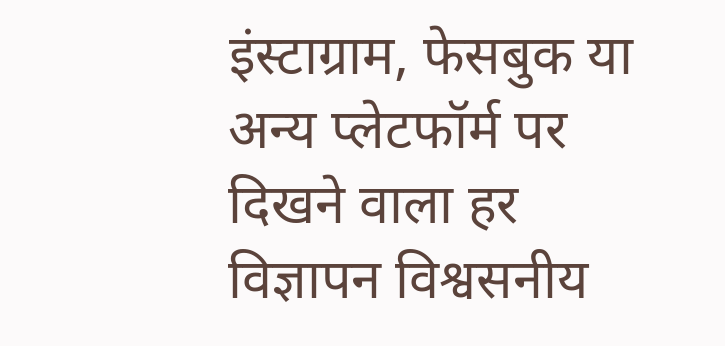इंस्टाग्राम, फेसबुक या अन्य प्लेटफॉर्म पर दिखने वाला हर विज्ञापन विश्वसनीय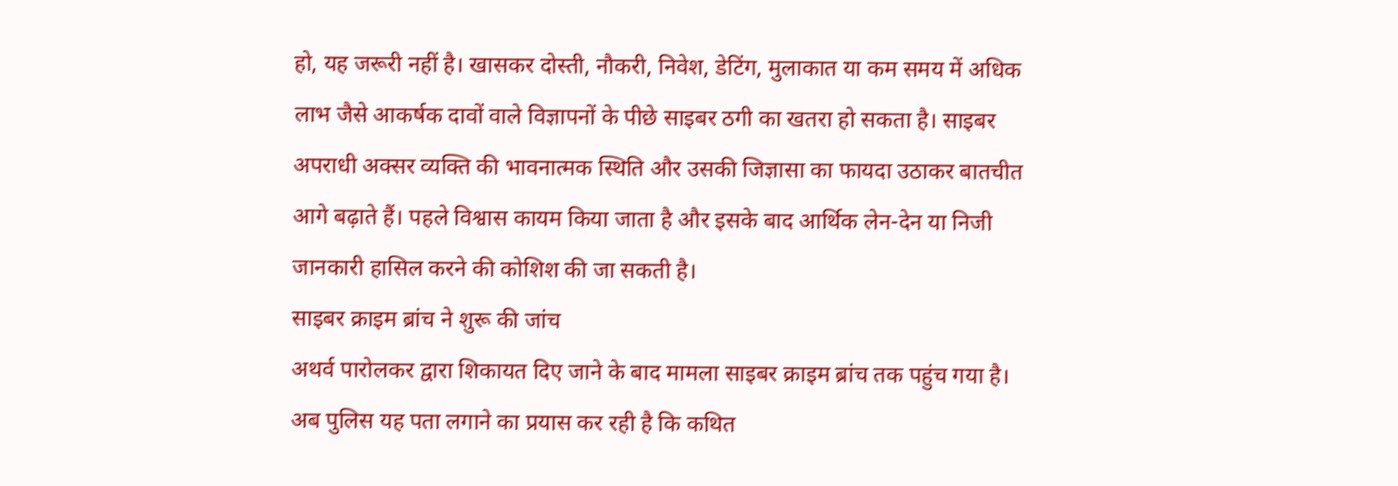हो, यह जरूरी नहीं है। खासकर दोस्ती, नौकरी, निवेश, डेटिंग, मुलाकात या कम समय में अधिक लाभ जैसे आकर्षक दावों वाले विज्ञापनों के पीछे साइबर ठगी का खतरा हो सकता है। साइबर अपराधी अक्सर व्यक्ति की भावनात्मक स्थिति और उसकी जिज्ञासा का फायदा उठाकर बातचीत आगे बढ़ाते हैं। पहले विश्वास कायम किया जाता है और इसके बाद आर्थिक लेन-देन या निजी जानकारी हासिल करने की कोशिश की जा सकती है।
साइबर क्राइम ब्रांच ने शुरू की जांच
अथर्व पारोलकर द्वारा शिकायत दिए जाने के बाद मामला साइबर क्राइम ब्रांच तक पहुंच गया है। अब पुलिस यह पता लगाने का प्रयास कर रही है कि कथित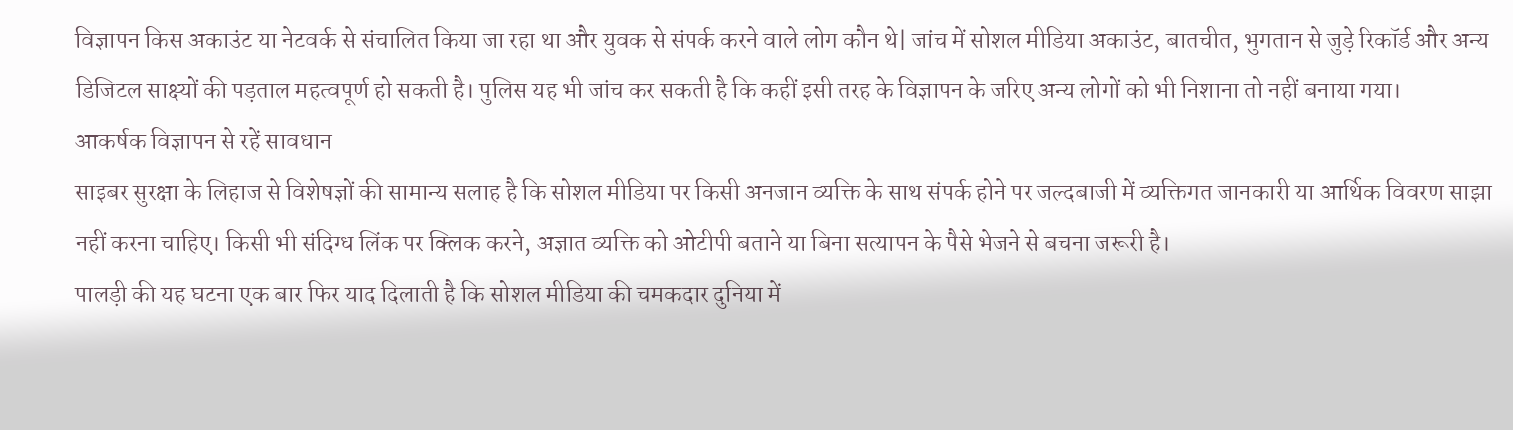विज्ञापन किस अकाउंट या नेटवर्क से संचालित किया जा रहा था और युवक से संपर्क करने वाले लोग कौन थे| जांच में सोशल मीडिया अकाउंट, बातचीत, भुगतान से जुड़े रिकॉर्ड और अन्य डिजिटल साक्ष्यों की पड़ताल महत्वपूर्ण हो सकती है। पुलिस यह भी जांच कर सकती है कि कहीं इसी तरह के विज्ञापन के जरिए अन्य लोगों को भी निशाना तो नहीं बनाया गया।
आकर्षक विज्ञापन से रहें सावधान
साइबर सुरक्षा के लिहाज से विशेषज्ञों की सामान्य सलाह है कि सोशल मीडिया पर किसी अनजान व्यक्ति के साथ संपर्क होने पर जल्दबाजी में व्यक्तिगत जानकारी या आर्थिक विवरण साझा नहीं करना चाहिए। किसी भी संदिग्ध लिंक पर क्लिक करने, अज्ञात व्यक्ति को ओटीपी बताने या बिना सत्यापन के पैसे भेजने से बचना जरूरी है।
पालड़ी की यह घटना एक बार फिर याद दिलाती है कि सोशल मीडिया की चमकदार दुनिया में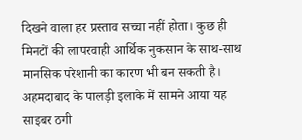दिखने वाला हर प्रस्ताव सच्चा नहीं होता। कुछ ही मिनटों की लापरवाही आर्थिक नुकसान के साथ-साथ मानसिक परेशानी का कारण भी बन सकती है।
अहमदाबाद के पालड़ी इलाके में सामने आया यह साइबर ठगी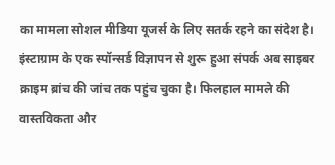का मामला सोशल मीडिया यूजर्स के लिए सतर्क रहने का संदेश है। इंस्टाग्राम के एक स्पॉन्सर्ड विज्ञापन से शुरू हुआ संपर्क अब साइबर क्राइम ब्रांच की जांच तक पहुंच चुका है। फिलहाल मामले की वास्तविकता और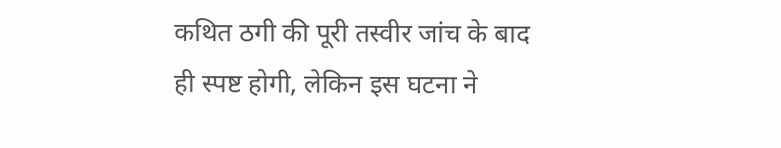कथित ठगी की पूरी तस्वीर जांच के बाद ही स्पष्ट होगी, लेकिन इस घटना ने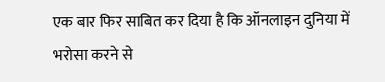एक बार फिर साबित कर दिया है कि ऑनलाइन दुनिया में भरोसा करने से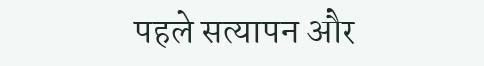पहले सत्यापन और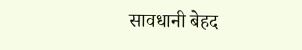सावधानी बेहद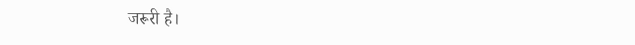जरूरी है।